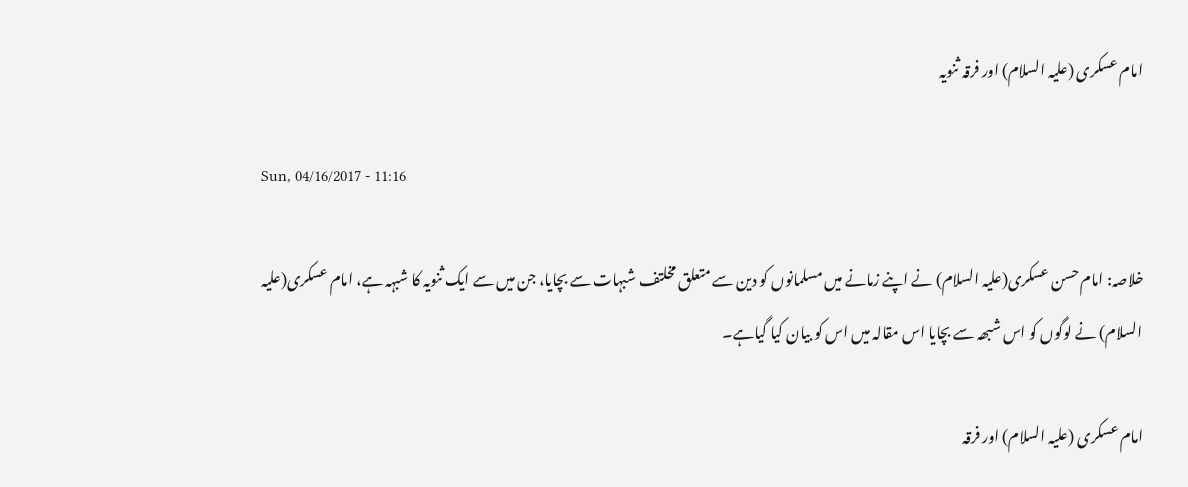امام عسکری (علیہ السلام) اور فرقہ ثنویہ

Sun, 04/16/2017 - 11:16

خلاصہ: امام حسن عسکری(علیہ السلام) نے اپنے زمانے میں مسلمانوں کو دین سے متعلق مخلتف شبہات سے بچایا، جن میں سے ایک ثنویہ کا شبہہ ہے، امام عسکری(علیہ السلام) نے لوگوں کو اس شبھہ سے بچایا اس مقالہ میں اس کو بیان کیا گیاہے۔

امام عسکری (علیہ السلام) اور فرقہ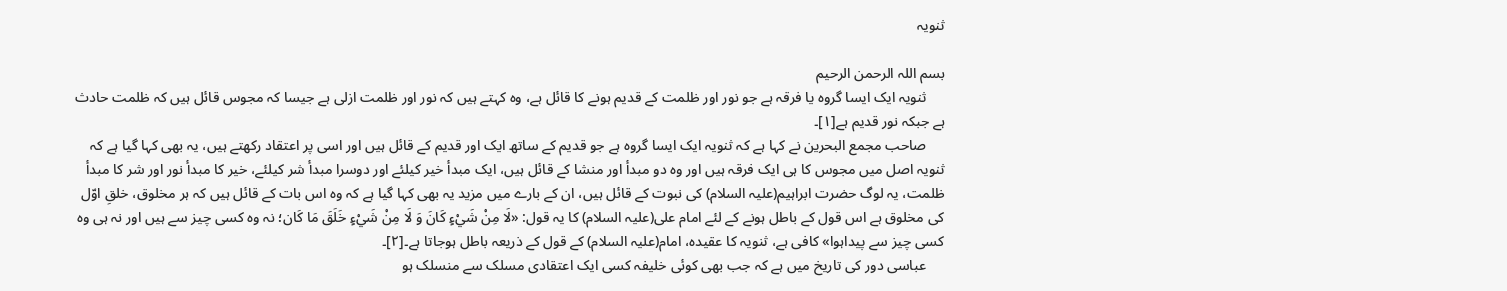ثنویہ

بسم اللہ الرحمن الرحیم
     ثنویہ ایک ایسا گروہ یا فرقہ ہے جو نور اور ظلمت کے قدیم ہونے کا قائل ہے، وہ کہتے ہیں کہ نور اور ظلمت ازلی ہے جیسا کہ مجوس قائل ہیں کہ ظلمت حادث ہے جبکہ نور قدیم ہے[۱]۔
     صاحب مجمع البحرین نے کہا ہے کہ ثنویہ ایک ایسا گروہ ہے جو قدیم کے ساتھ ایک اور قدیم کے قائل ہیں اور اسی پر اعتقاد رکھتے ہیں، یہ بھی کہا گیا ہے کہ ثنویہ اصل میں مجوس کا ہی ایک فرقہ ہیں اور وہ دو مبدأ اور منشا کے قائل ہیں، ایک مبدأ خیر کیلئے اور دوسرا مبدأ شر کیلئے، خیر کا مبدأ نور اور شر کا مبدأ ظلمت، یہ لوگ حضرت ابراہیم(علیہ السلام) کی نبوت کے قائل ہیں، ان کے بارے میں مزید یہ بھی کہا گیا ہے کہ وہ اس بات کے قائل ہیں کہ ہر مخلوق، خلقِ اوّل کی مخلوق ہے اس قول کے باطل ہونے کے لئے امام علی(علیہ السلام) کا یہ قول: «لَا مِنْ شَيْءٍ كَانَ وَ لَا مِنْ شَيْءٍ خَلَقَ مَا كَان؛ نہ وہ کسی چیز سے ہیں اور نہ ہی وہ  کسی چیز سے پیداہوا» کافی ہے، ثنویہ کا عقیدہ، امام(علیہ السلام) کے قول کے ذریعہ باطل ہوجاتا ہے۔[۲]۔
     عباسی دور کی تاریخ میں ہے کہ جب بھی کوئی خلیفہ کسی ایک اعتقادی مسلک سے منسلک ہو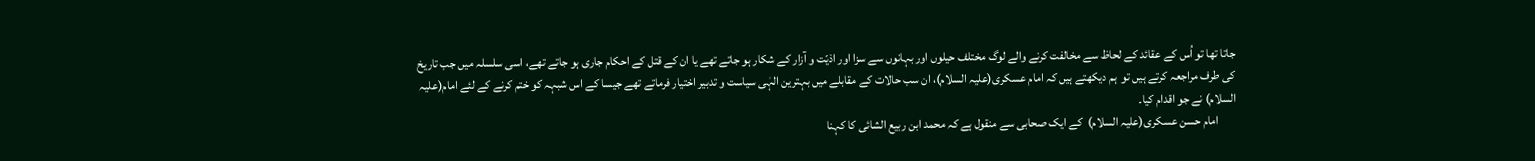جاتا تھا تو اُس کے عقائد کے لحاظ سے مخالفت کرنے والے لوگ مختلف حیلوں اور بہانوں سے سزا اور اذيّت و آزار کے شکار ہو جاتے تھے یا ان کے قتل کے احکام جاری ہو جاتے تھے، اسی سلسلہ میں جب تاریخ کی طرف مراجعہ کرتے ہیں تو  ہم دیکھتے ہیں کہ امام عسکری(علیہ السلام)، ان سب حالات کے مقابلے میں بہترین الہٰی سیاست و تدبیر اختیار فرماتے تھے جیسا کے اس شبہہ کو ختم کرنے کے لئے امام(علیہ السلام) نے جو اقدام کیا۔
       امام حسن عسکری(علیہ السلام)  کے ایک صحابی سے منقول ہے کہ محمد ابن ربیع الشائی کا کہنا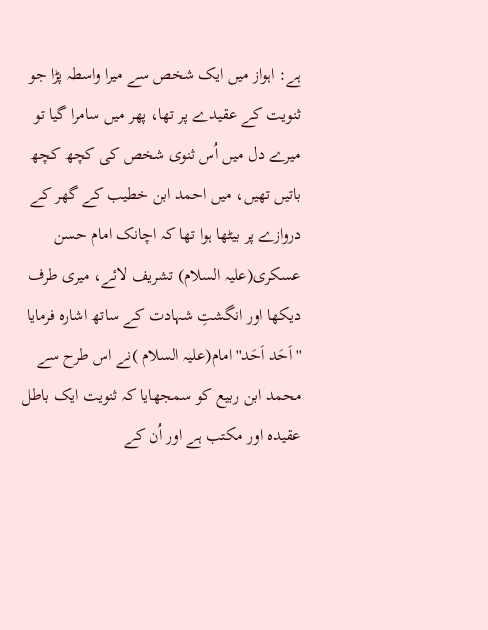ہے: اہواز میں ایک شخص سے میرا واسطہ پڑا جو ثنویت کے عقیدے پر تھا، پھر میں سامرا گیا تو میرے دل میں اُس ثنوی شخص کی کچھ کچھ باتیں تھیں، میں احمد ابن خطیب کے گھر کے دروازے پر بیٹھا ہوا تھا کہ اچانک امام حسن عسکری(علیہ السلام) تشریف لائے، میری طرف دیکھا اور انگشتِ شہادت کے ساتھ اشارہ فرمایا ''اَحَد اَحَد''امام(علیہ السلام )نے اس طرح سے محمد ابن ربیع کو سمجھایا کہ ثنویت ایک باطل عقیدہ اور مکتب ہے اور اُن کے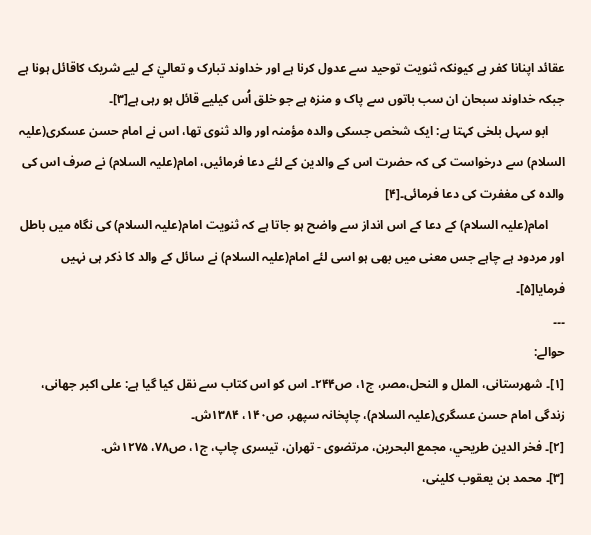عقائد اپنانا کفر ہے کیونکہ ثنویت توحید سے عدول کرنا ہے اور خداوند تبارک و تعاليٰ کے لیے شریک کاقائل ہونا ہے جبکہ خداوند سبحان ان سب باتوں سے پاک و منزہ ہے جو خلق اُس کیلیے قائل ہو رہی ہے[۳]۔
     ابو سہل بلخی کہتا ہے: ایک شخص جسکی والدہ مؤمنہ اور والد ثنوی تھا، اس نے امام حسن عسکری(علیہ السلام) سے درخواست کی کہ حضرت اس کے والدین کے لئے دعا فرمائیں، امام(علیہ السلام) نے صرف اس کی والدہ کی مغفرت کی دعا فرمائی۔[۴]
     امام(علیہ السلام) کے دعا کے اس انداز سے واضح ہو جاتا ہے کہ ثنویت امام(علیہ السلام) کی نگاہ میں باطل اور مردود ہے چاہے جس معنی میں بھی ہو اسی لئے امام(علیہ السلام) نے سائل کے والد کا ذکر ہی نہیں فرمایا[۵]۔
۔۔۔
حوالے:
[۱]۔ شھرستانی، الملل و النحل،مصر، ج۱، ص۲۴۴۔ اس کو اس کتاب سے نقل کیا گیا ہے: علی اکبر جھانی، زندگی امام حسن عسگری(علیہ السلام)، چاپخانہ سپھر، ص۱۴۰، ۱۳۸۴ش۔
[۲]۔ فخر الدين طريحي، مجمع البحرين، مرتضوى - تهران، تیسری چاپ، ج۱، ص۷۸، ۱۲۷۵ش.
[۳]۔ محمد بن يعقوب كلينى،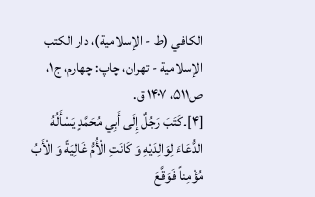الكافي (ط - الإسلامية)، دار الكتب الإسلامية - تهران، چاپ: چهارم، ج۱، ص۵۱۱، ۱۴۰۷ ق.
[۴]۔كَتَبَ رَجُلٌ إِلَى أَبِي مُحَمَّدٍ يَسْأَلُهُ الدُّعَاءَ لِوَالِدَيْهِ وَ كَانَتِ الْأُمُّ غَالِيَةً وَ الْأَبُ مُؤْمِناً فَوَقَّعَ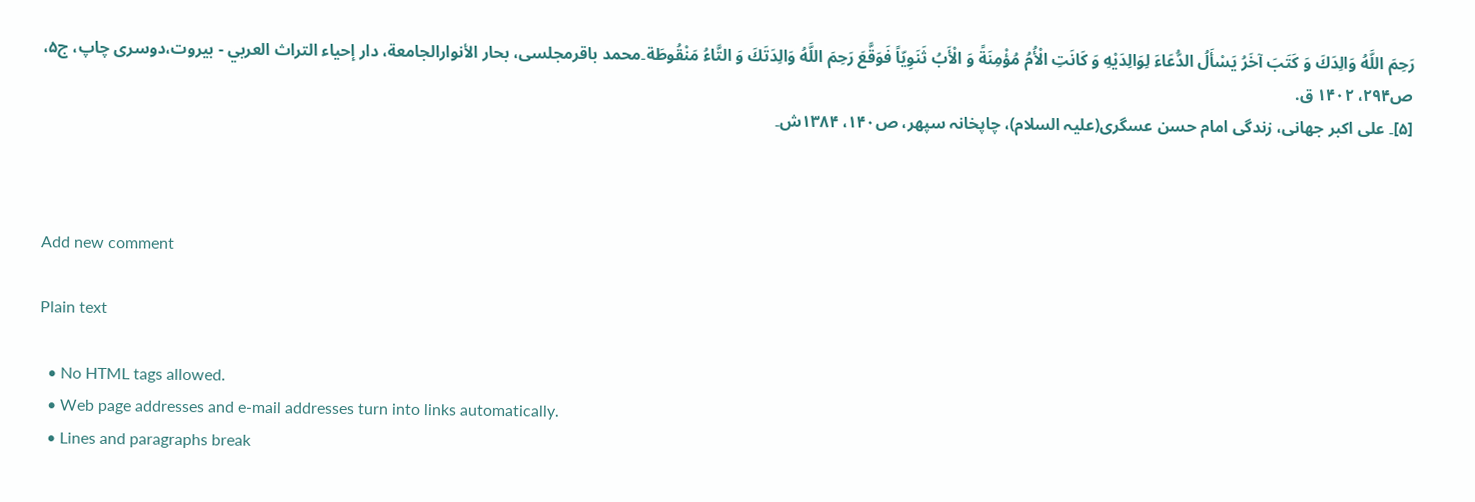رَحِمَ اللَّهُ وَالِدَكَ وَ كَتَبَ آخَرُ يَسْأَلُ الدُّعَاءَ لِوَالِدَيْهِ وَ كَانَتِ الْأُمُ مُؤْمِنَةً وَ الْأَبُ ثَنَوِيّاً فَوَقَّعَ رَحِمَ اللَّهُ وَالِدَتَكَ وَ التَّاءُ مَنْقُوطَة۔محمد باقرمجلسى، بحار الأنوارالجامعة، دار إحياء التراث العربي - بيروت،دوسری چاپ، ج۵، ص۲۹۴، ۱۴۰۲ ق.
[۵]۔ علی اکبر جھانی، زندگی امام حسن عسگری(علیہ السلام)، چاپخانہ سپھر، ص۱۴۰، ۱۳۸۴ش۔



Add new comment

Plain text

  • No HTML tags allowed.
  • Web page addresses and e-mail addresses turn into links automatically.
  • Lines and paragraphs break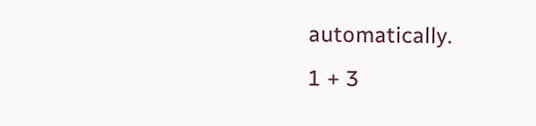automatically.
1 + 3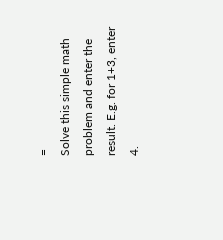=
Solve this simple math problem and enter the result. E.g. for 1+3, enter 4.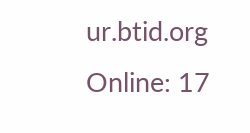ur.btid.org
Online: 17